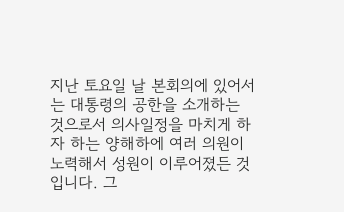지난 토요일 날 본회의에 있어서는 대통령의 공한을 소개하는 것으로서 의사일정을 마치게 하자 하는 양해하에 여러 의원이 노력해서 성원이 이루어졌든 것입니다. 그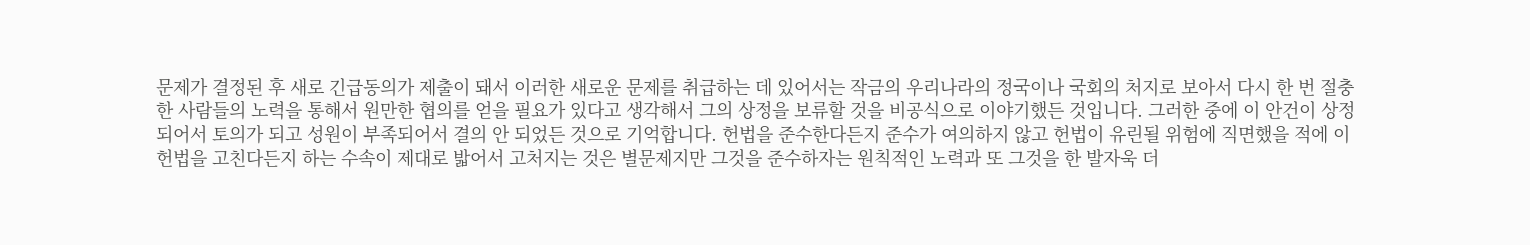문제가 결정된 후 새로 긴급동의가 제출이 돼서 이러한 새로운 문제를 취급하는 데 있어서는 작금의 우리나라의 정국이나 국회의 처지로 보아서 다시 한 번 절충한 사람들의 노력을 통해서 원만한 협의를 얻을 필요가 있다고 생각해서 그의 상정을 보류할 것을 비공식으로 이야기했든 것입니다. 그러한 중에 이 안건이 상정되어서 토의가 되고 성원이 부족되어서 결의 안 되었든 것으로 기억합니다. 헌법을 준수한다든지 준수가 여의하지 않고 헌법이 유린될 위험에 직면했을 적에 이 헌법을 고친다든지 하는 수속이 제대로 밟어서 고처지는 것은 별문제지만 그것을 준수하자는 원칙적인 노력과 또 그것을 한 발자욱 더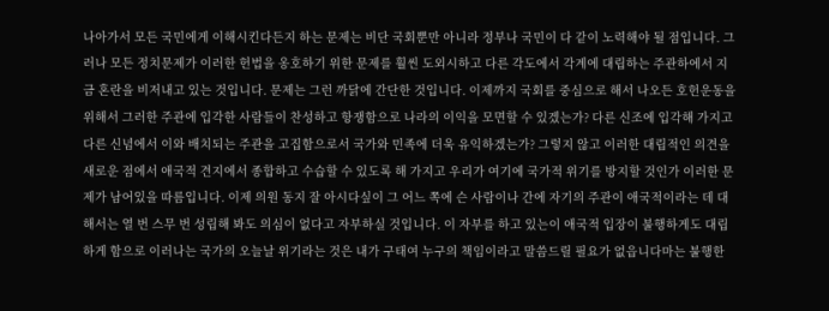나아가서 모든 국민에게 이해시킨다든지 하는 문제는 비단 국회뿐만 아니라 정부나 국민이 다 같이 노력해야 될 점입니다. 그러나 모든 정치문제가 이러한 헌법을 옹호하기 위한 문제를 훨씬 도외시하고 다른 각도에서 각계에 대립하는 주관하에서 지금 혼란을 비저내고 있는 것입니다. 문제는 그런 까닭에 간단한 것입니다. 이제까지 국회를 중심으로 해서 나오든 호헌운동을 위해서 그러한 주관에 입각한 사람들이 찬성하고 항쟁함으로 나라의 이익을 모면할 수 있겠는가? 다른 신조에 입각해 가지고 다른 신념에서 이와 배치되는 주관을 고집함으로서 국가와 민족에 더욱 유익하겠는가? 그렇지 않고 이러한 대립적인 의견을 새로운 점에서 애국적 견지에서 종합하고 수습할 수 있도록 해 가지고 우리가 여기에 국가적 위기를 방지할 것인가 이러한 문제가 남어있을 따름입니다. 이제 의원 동지 잘 아시다싶이 그 어느 쪽에 슨 사람이나 간에 자기의 주관이 애국적이라는 데 대해서는 열 번 스무 번 성립해 봐도 의심이 없다고 자부하실 것입니다. 이 자부를 하고 있는이 애국적 입장이 불행하게도 대립하게 함으로 이러나는 국가의 오늘날 위기라는 것은 내가 구태여 누구의 책임이라고 말씀드릴 필요가 없읍니다마는 불행한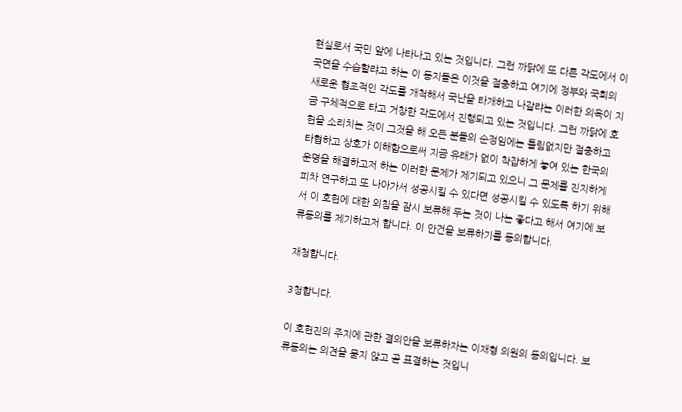현실로서 국민 앞에 나타나고 있는 것입니다. 그런 까닭에 또 다른 각도에서 이 국면을 수습할랴고 하는 이 동지들은 이것을 절충하고 여기에 정부와 국회의 새로운 협조적인 각도를 개척해서 국난을 타개하고 나갈랴는 이러한 의욕이 지금 구체적으로 타고 거창한 각도에서 진행되고 있는 것입니다. 그런 까닭에 호헌을 소리치는 것이 그것을 해 오든 분들의 순정임에는 틀림없지만 절충하고 타협하고 상호가 이해함으로써 지금 유래가 없이 착잡하게 놓여 있는 한국의 운명을 해결하고저 하는 이러한 문제가 제기되고 있으니 그 문제를 진지하게 피차 연구하고 또 나아가서 성공시킬 수 있다면 성공시킬 수 있도록 하기 위해서 이 호헌에 대한 외침을 잠시 보류해 두는 것이 나는 좋다고 해서 여기에 보류동의를 제기하고저 합니다. 이 안건을 보류하기를 동의합니다.

재청합니다.

3청합니다.

이 호헌진의 주지에 관한 결의안을 보류하자는 이재형 의원의 동의입니다. 보류동의는 의견을 묻지 않고 곧 표결하는 것입니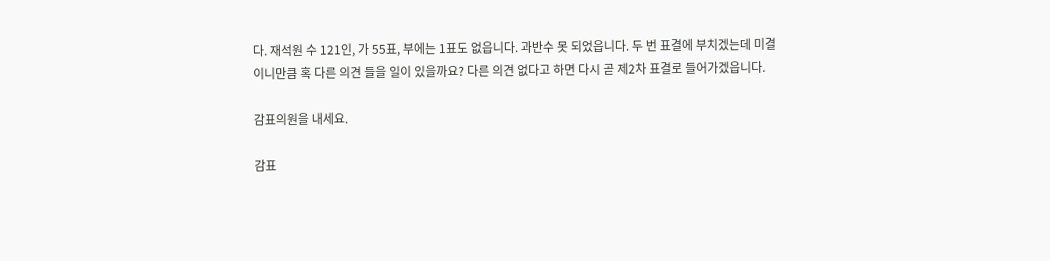다. 재석원 수 121인, 가 55표, 부에는 1표도 없읍니다. 과반수 못 되었읍니다. 두 번 표결에 부치겠는데 미결이니만큼 혹 다른 의견 들을 일이 있을까요? 다른 의견 없다고 하면 다시 곧 제2차 표결로 들어가겠읍니다.

감표의원을 내세요.

감표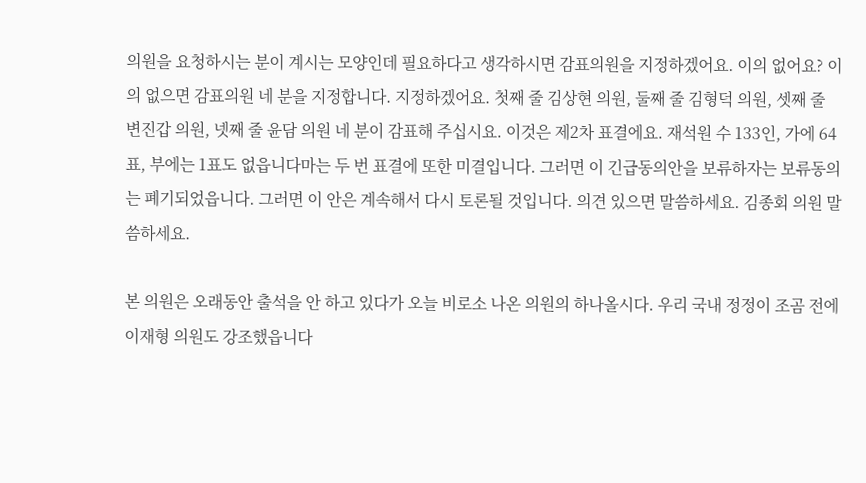의원을 요청하시는 분이 계시는 모양인데 필요하다고 생각하시면 감표의원을 지정하겠어요. 이의 없어요? 이의 없으면 감표의원 네 분을 지정합니다. 지정하겠어요. 첫째 줄 김상현 의원, 둘째 줄 김형덕 의원, 셋째 줄 변진갑 의원, 넷째 줄 윤담 의원 네 분이 감표해 주십시요. 이것은 제2차 표결에요. 재석원 수 133인, 가에 64표, 부에는 1표도 없읍니다마는 두 번 표결에 또한 미결입니다. 그러면 이 긴급동의안을 보류하자는 보류동의는 폐기되었읍니다. 그러면 이 안은 계속해서 다시 토론될 것입니다. 의견 있으면 말씀하세요. 김종회 의원 말씀하세요.

본 의원은 오래동안 출석을 안 하고 있다가 오늘 비로소 나온 의원의 하나올시다. 우리 국내 정정이 조곰 전에 이재형 의원도 강조했읍니다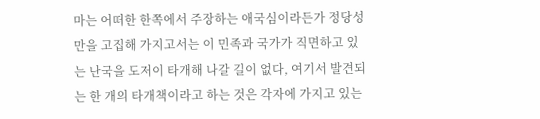마는 어떠한 한쪽에서 주장하는 애국심이라든가 정당성만을 고집해 가지고서는 이 민족과 국가가 직면하고 있는 난국을 도저이 타개해 나갈 길이 없다, 여기서 발견되는 한 개의 타개책이라고 하는 것은 각자에 가지고 있는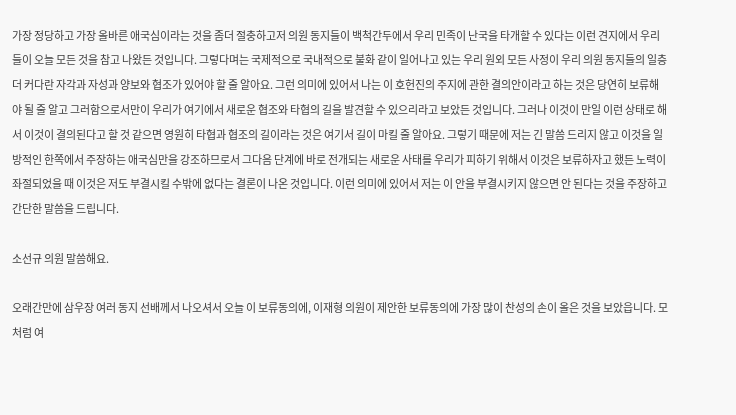가장 정당하고 가장 올바른 애국심이라는 것을 좀더 절충하고저 의원 동지들이 백척간두에서 우리 민족이 난국을 타개할 수 있다는 이런 견지에서 우리들이 오늘 모든 것을 참고 나왔든 것입니다. 그렇다며는 국제적으로 국내적으로 불화 같이 일어나고 있는 우리 원외 모든 사정이 우리 의원 동지들의 일층 더 커다란 자각과 자성과 양보와 협조가 있어야 할 줄 알아요. 그런 의미에 있어서 나는 이 호헌진의 주지에 관한 결의안이라고 하는 것은 당연히 보류해야 될 줄 알고 그러함으로서만이 우리가 여기에서 새로운 협조와 타협의 길을 발견할 수 있으리라고 보았든 것입니다. 그러나 이것이 만일 이런 상태로 해서 이것이 결의된다고 할 것 같으면 영원히 타협과 협조의 길이라는 것은 여기서 길이 마킬 줄 알아요. 그렇기 때문에 저는 긴 말씀 드리지 않고 이것을 일방적인 한쪽에서 주장하는 애국심만을 강조하므로서 그다음 단계에 바로 전개되는 새로운 사태를 우리가 피하기 위해서 이것은 보류하자고 했든 노력이 좌절되었을 때 이것은 저도 부결시킬 수밖에 없다는 결론이 나온 것입니다. 이런 의미에 있어서 저는 이 안을 부결시키지 않으면 안 된다는 것을 주장하고 간단한 말씀을 드립니다.

소선규 의원 말씀해요.

오래간만에 삼우장 여러 동지 선배께서 나오셔서 오늘 이 보류동의에, 이재형 의원이 제안한 보류동의에 가장 많이 찬성의 손이 올은 것을 보았읍니다. 모처럼 여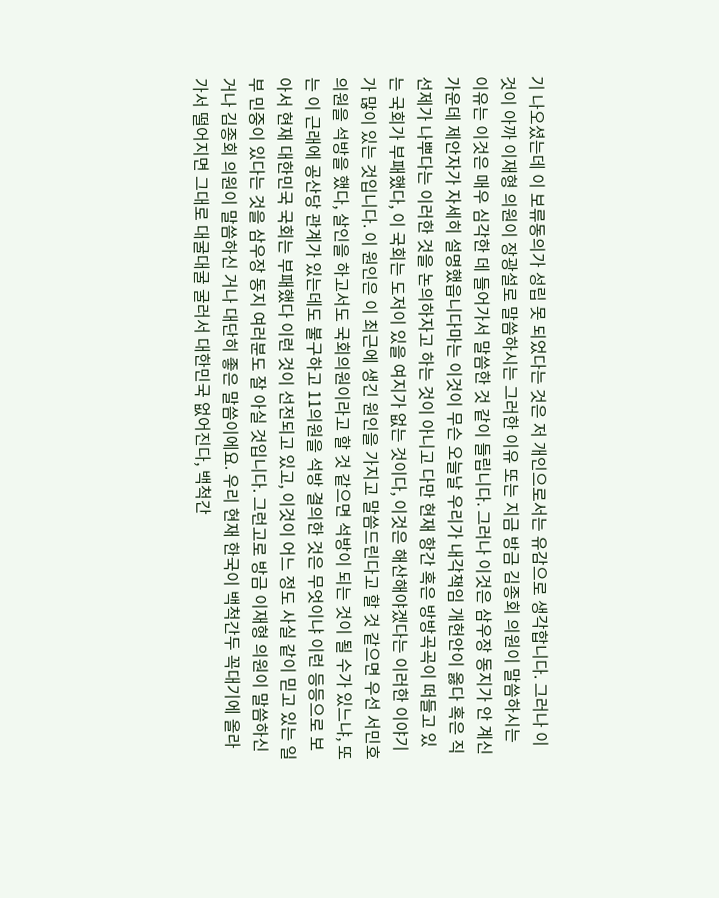기 나오셨는데 이 보류동의가 성립 못 되었다는 것은 저 개인으로서는 유감으로 생각합니다. 그러나 이것이 아까 이재형 의원이 장광설로 말씀하시는 그러한 이유 또는 지금 방금 김종회 의원이 말씀하시는 이유는 이것은 매우 심각한 데 들어가서 말씀한 것 같이 들립니다. 그러나 이것은 삼우장 동지가 안 계신 가운데 제안자가 자세히 설명했읍니다마는 이것이 무슨 오늘날 우리가 내각책임 개헌안이 옳다 혹은 직선제가 나뿌다는 이러한 것을 논의하자고 하는 것이 아니고 다만 현재 항간 혹은 방방곡곡이 떠들고 있는 국회가 부패했다, 이 국회는 도저이 있을 여지가 없는 것이다, 이것은 해산해야겠다는 이러한 이야기가 많이 있는 것입니다. 이 원인은 이 최근에 생긴 원인을 가지고 말씀드린다고 할 것 같으면 우선 서민호 의원을 석방을 했다, 살인을 하고서도 국회의원이라고 할 것 같으면 석방이 되는 것이 될 수가 있느냐, 또는 이 근래에 공산당 관계가 있는데도 불구하고 11의원을 석방 결의한 것은 무엇이냐 이런 등등으로 보아서 현재 대한민국 국회는 부패했다 이런 것이 선전되고 있고, 이것이 어느 정도 사실 같이 믿고 있는 일부 민중이 있다는 것을 삼우장 동지 여러분도 잘 아실 것입니다. 그런고로 방금 이재형 의원이 말씀하신 거나 김종회 의원이 말씀하신 거나 대단히 좋은 말씀이에요. 우리 현재 한국이 백척간두 꼭대기에 올라가서 떨어지면 그대로 대굴대굴 굴러서 대한민국 없어진다, 백척간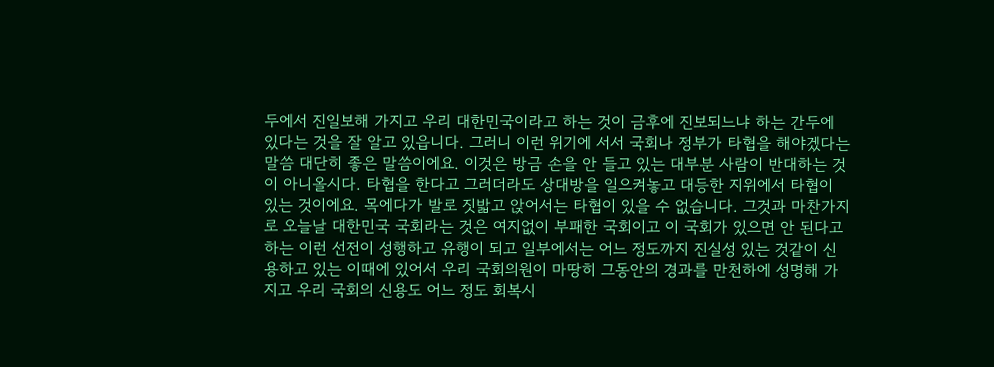두에서 진일보해 가지고 우리 대한민국이라고 하는 것이 금후에 진보되느냐 하는 간두에 있다는 것을 잘 알고 있읍니다. 그러니 이런 위기에 서서 국회나 정부가 타협을 해야겠다는 말씀 대단히 좋은 말씀이에요. 이것은 방금 손을 안 들고 있는 대부분 사람이 반대하는 것이 아니올시다. 타협을 한다고 그러더라도 상대방을 일으켜놓고 대등한 지위에서 타협이 있는 것이에요. 목에다가 발로 짓밟고 앉어서는 타협이 있을 수 없습니다. 그것과 마찬가지로 오늘날 대한민국 국회라는 것은 여지없이 부패한 국회이고 이 국회가 있으면 안 된다고 하는 이런 선전이 성행하고 유행이 되고 일부에서는 어느 정도까지 진실성 있는 것같이 신용하고 있는 이때에 있어서 우리 국회의원이 마땅히 그동안의 경과를 만천하에 성명해 가지고 우리 국회의 신용도 어느 정도 회복시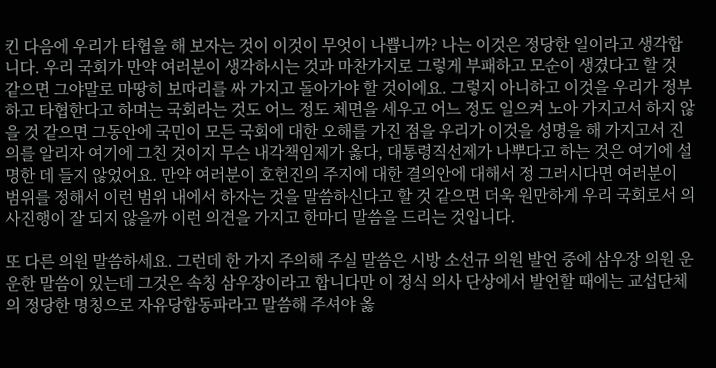킨 다음에 우리가 타협을 해 보자는 것이 이것이 무엇이 나쁩니까? 나는 이것은 정당한 일이라고 생각합니다. 우리 국회가 만약 여러분이 생각하시는 것과 마찬가지로 그렇게 부패하고 모순이 생겼다고 할 것 같으면 그야말로 마땅히 보따리를 싸 가지고 돌아가야 할 것이에요. 그렇지 아니하고 이것을 우리가 정부하고 타협한다고 하며는 국회라는 것도 어느 정도 체면을 세우고 어느 정도 일으켜 노아 가지고서 하지 않을 것 같으면 그동안에 국민이 모든 국회에 대한 오해를 가진 점을 우리가 이것을 성명을 해 가지고서 진의를 알리자 여기에 그친 것이지 무슨 내각책임제가 옳다, 대통령직선제가 나뿌다고 하는 것은 여기에 설명한 데 들지 않었어요. 만약 여러분이 호헌진의 주지에 대한 결의안에 대해서 정 그러시다면 여러분이 범위를 정해서 이런 범위 내에서 하자는 것을 말씀하신다고 할 것 같으면 더욱 원만하게 우리 국회로서 의사진행이 잘 되지 않을까 이런 의견을 가지고 한마디 말씀을 드리는 것입니다.

또 다른 의원 말씀하세요. 그런데 한 가지 주의해 주실 말씀은 시방 소선규 의원 발언 중에 삼우장 의원 운운한 말씀이 있는데 그것은 속칭 삼우장이라고 합니다만 이 정식 의사 단상에서 발언할 때에는 교섭단체의 정당한 명칭으로 자유당합동파라고 말씀해 주셔야 옳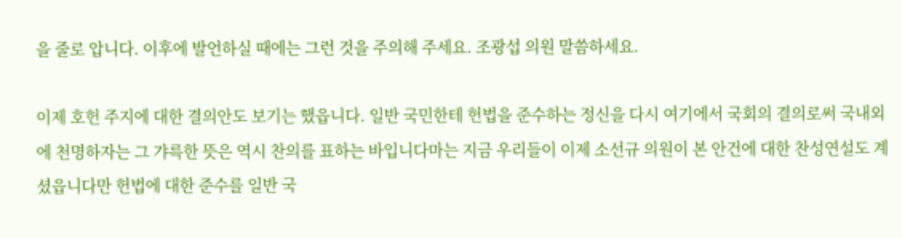을 줄로 압니다. 이후에 발언하실 때에는 그런 것을 주의해 주세요. 조광섭 의원 말씀하세요.

이제 호헌 주지에 대한 결의안도 보기는 했읍니다. 일반 국민한테 헌법을 준수하는 정신을 다시 여기에서 국회의 결의로써 국내외에 천명하자는 그 갸륵한 뜻은 역시 찬의를 표하는 바입니다마는 지금 우리들이 이제 소선규 의원이 본 안건에 대한 찬성연설도 계셨읍니다만 헌법에 대한 준수를 일반 국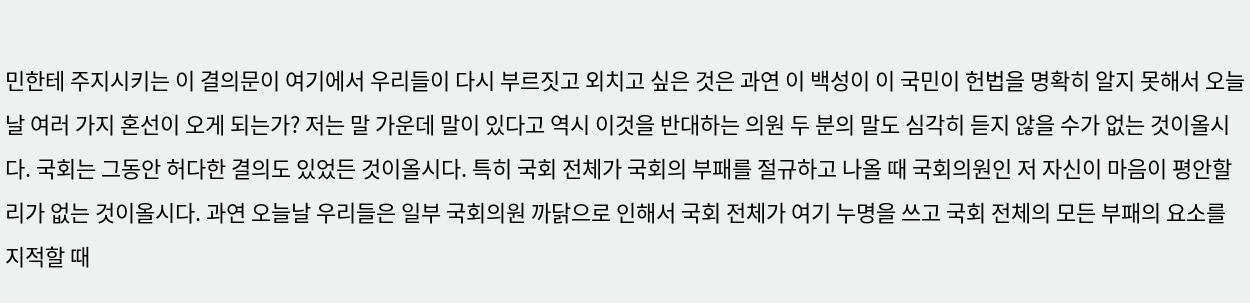민한테 주지시키는 이 결의문이 여기에서 우리들이 다시 부르짓고 외치고 싶은 것은 과연 이 백성이 이 국민이 헌법을 명확히 알지 못해서 오늘날 여러 가지 혼선이 오게 되는가? 저는 말 가운데 말이 있다고 역시 이것을 반대하는 의원 두 분의 말도 심각히 듣지 않을 수가 없는 것이올시다. 국회는 그동안 허다한 결의도 있었든 것이올시다. 특히 국회 전체가 국회의 부패를 절규하고 나올 때 국회의원인 저 자신이 마음이 평안할 리가 없는 것이올시다. 과연 오늘날 우리들은 일부 국회의원 까닭으로 인해서 국회 전체가 여기 누명을 쓰고 국회 전체의 모든 부패의 요소를 지적할 때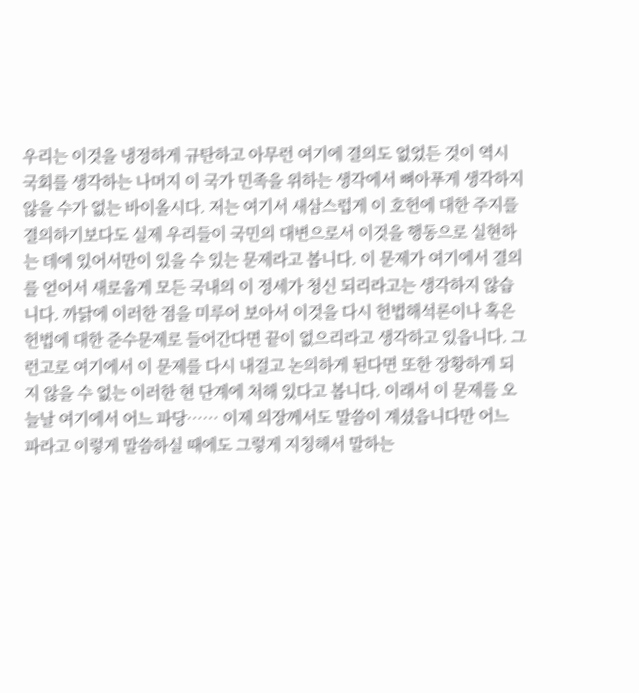우리는 이것을 냉정하게 규탄하고 아무런 여기에 결의도 없었든 것이 역시 국회를 생각하는 나머지 이 국가 민족을 위하는 생각에서 뼈아푸게 생각하지 않을 수가 없는 바이올시다. 저는 여기서 새삼스럽게 이 호헌에 대한 주지를 결의하기보다도 실제 우리들이 국민의 대변으로서 이것을 행동으로 실현하는 데에 있어서만이 있을 수 있는 문제라고 봅니다. 이 문제가 여기에서 결의를 얻어서 새로웁게 모든 국내의 이 정세가 청신 되리라고는 생각하지 않습니다. 까닭에 이러한 점을 미루어 보아서 이것을 다시 헌법해석론이나 혹은 헌법에 대한 준수문제로 들어간다면 끝이 없으리라고 생각하고 있읍니다. 그런고로 여기에서 이 문제를 다시 내걸고 논의하게 된다면 또한 장황하게 되지 않을 수 없는 이러한 현 단계에 처해 있다고 봅니다. 이래서 이 문제를 오늘날 여기에서 어느 파당…… 이제 의장께서도 말씀이 계셨읍니다만 어느 파라고 이렇게 말씀하실 때에도 그렇게 지칭해서 말하는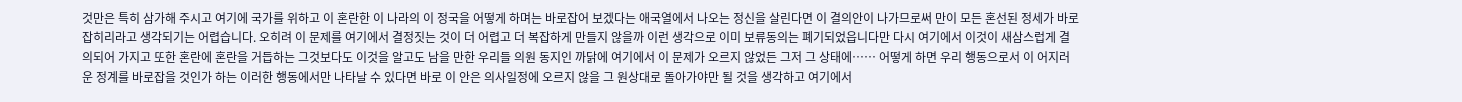것만은 특히 삼가해 주시고 여기에 국가를 위하고 이 혼란한 이 나라의 이 정국을 어떻게 하며는 바로잡어 보겠다는 애국열에서 나오는 정신을 살린다면 이 결의안이 나가므로써 만이 모든 혼선된 정세가 바로잡히리라고 생각되기는 어렵습니다. 오히려 이 문제를 여기에서 결정짓는 것이 더 어렵고 더 복잡하게 만들지 않을까 이런 생각으로 이미 보류동의는 폐기되었읍니다만 다시 여기에서 이것이 새삼스럽게 결의되어 가지고 또한 혼란에 혼란을 거듭하는 그것보다도 이것을 알고도 남을 만한 우리들 의원 동지인 까닭에 여기에서 이 문제가 오르지 않었든 그저 그 상태에…… 어떻게 하면 우리 행동으로서 이 어지러운 정계를 바로잡을 것인가 하는 이러한 행동에서만 나타날 수 있다면 바로 이 안은 의사일정에 오르지 않을 그 원상대로 돌아가야만 될 것을 생각하고 여기에서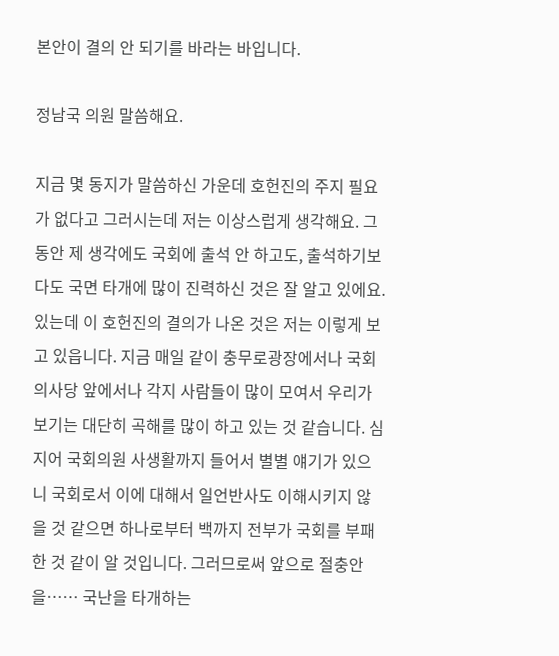본안이 결의 안 되기를 바라는 바입니다.

정남국 의원 말씀해요.

지금 몇 동지가 말씀하신 가운데 호헌진의 주지 필요가 없다고 그러시는데 저는 이상스럽게 생각해요. 그동안 제 생각에도 국회에 출석 안 하고도, 출석하기보다도 국면 타개에 많이 진력하신 것은 잘 알고 있에요. 있는데 이 호헌진의 결의가 나온 것은 저는 이렇게 보고 있읍니다. 지금 매일 같이 충무로광장에서나 국회의사당 앞에서나 각지 사람들이 많이 모여서 우리가 보기는 대단히 곡해를 많이 하고 있는 것 같습니다. 심지어 국회의원 사생활까지 들어서 별별 얘기가 있으니 국회로서 이에 대해서 일언반사도 이해시키지 않을 것 같으면 하나로부터 백까지 전부가 국회를 부패한 것 같이 알 것입니다. 그러므로써 앞으로 절충안을…… 국난을 타개하는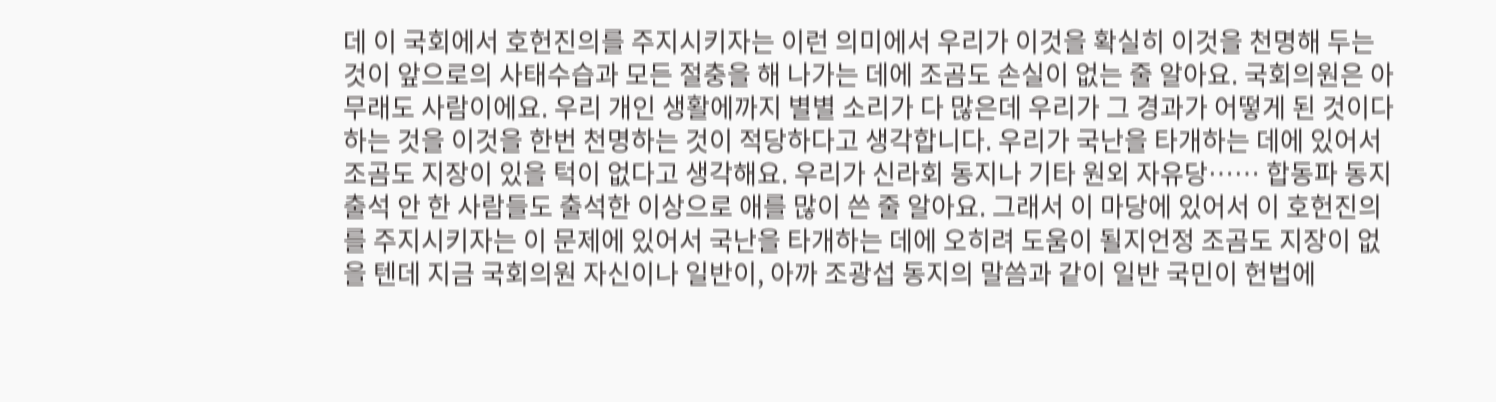데 이 국회에서 호헌진의를 주지시키자는 이런 의미에서 우리가 이것을 확실히 이것을 천명해 두는 것이 앞으로의 사태수습과 모든 절충을 해 나가는 데에 조곰도 손실이 없는 줄 알아요. 국회의원은 아무래도 사람이에요. 우리 개인 생활에까지 별별 소리가 다 많은데 우리가 그 경과가 어떻게 된 것이다 하는 것을 이것을 한번 천명하는 것이 적당하다고 생각합니다. 우리가 국난을 타개하는 데에 있어서 조곰도 지장이 있을 턱이 없다고 생각해요. 우리가 신라회 동지나 기타 원외 자유당…… 합동파 동지 출석 안 한 사람들도 출석한 이상으로 애를 많이 쓴 줄 알아요. 그래서 이 마당에 있어서 이 호헌진의를 주지시키자는 이 문제에 있어서 국난을 타개하는 데에 오히려 도움이 될지언정 조곰도 지장이 없을 텐데 지금 국회의원 자신이나 일반이, 아까 조광섭 동지의 말씀과 같이 일반 국민이 헌법에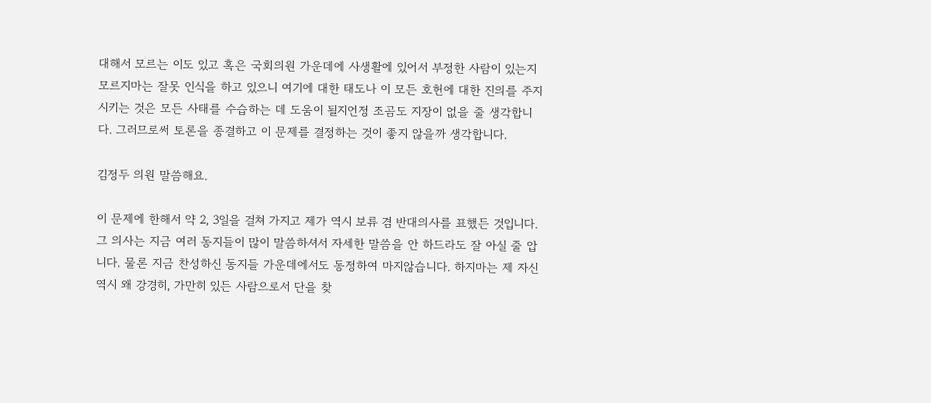대해서 모르는 이도 있고 혹은 국회의원 가운데에 사생활에 있어서 부정한 사람이 있는지 모르지마는 잘못 인식을 하고 있으니 여기에 대한 태도나 이 모든 호헌에 대한 진의를 주지시키는 것은 모든 사태를 수습하는 데 도움이 될지언정 조곰도 지장이 없을 줄 생각합니다. 그러므로써 토론을 종결하고 이 문제를 결정하는 것이 좋지 않을까 생각합니다.

김정두 의원 말씀해요.

이 문제에 한해서 약 2, 3일을 걸쳐 가지고 제가 역시 보류 겸 반대의사를 표했든 것입니다. 그 의사는 지금 여러 동지들이 많이 말씀하셔서 자세한 말씀을 안 하드라도 잘 아실 줄 압니다. 물론 지금 찬성하신 동지들 가운데에서도 동정하여 마지않습니다. 하지마는 제 자신 역시 왜 강경히, 가만히 있든 사람으로서 단을 찾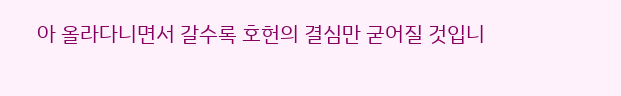아 올라다니면서 갈수록 호헌의 결심만 굳어질 것입니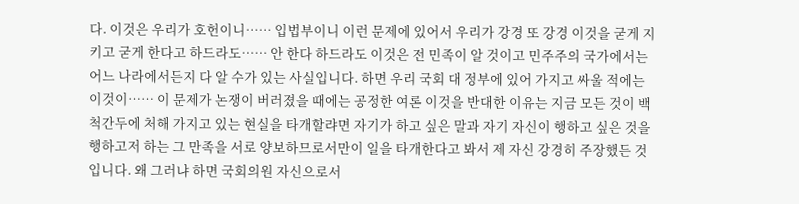다. 이것은 우리가 호헌이니…… 입법부이니 이런 문제에 있어서 우리가 강경 또 강경 이것을 굳게 지키고 굳게 한다고 하드라도…… 안 한다 하드라도 이것은 전 민족이 알 것이고 민주주의 국가에서는 어느 나라에서든지 다 알 수가 있는 사실입니다. 하면 우리 국회 대 정부에 있어 가지고 싸울 적에는 이것이…… 이 문제가 논쟁이 버러졌을 때에는 공정한 여론 이것을 반대한 이유는 지금 모든 것이 백척간두에 처해 가지고 있는 현실을 타개할랴면 자기가 하고 싶은 말과 자기 자신이 행하고 싶은 것을 행하고저 하는 그 만족을 서로 양보하므로서만이 일을 타개한다고 봐서 제 자신 강경히 주장했든 것입니다. 왜 그러냐 하면 국회의원 자신으로서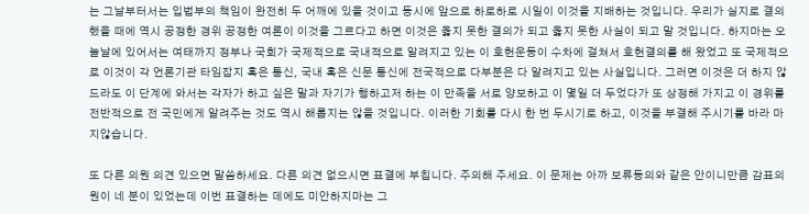는 그날부터서는 입법부의 책임이 완전히 두 어깨에 있을 것이고 동시에 앞으로 하로하로 시일이 이것을 지배하는 것입니다. 우리가 실지로 결의했을 때에 역시 공정한 경위 공정한 여론이 이것을 그르다고 하면 이것은 옳지 못한 결의가 되고 옳지 못한 사실이 되고 말 것입니다. 하지마는 오늘날에 있어서는 여태까지 정부나 국회가 국제적으로 국내적으로 알려지고 있는 이 호헌운동이 수차에 걸쳐서 호헌결의를 해 왔었고 또 국제적으로 이것이 각 언론기관 타임잡지 혹은 통신, 국내 혹은 신문 통신에 전국적으로 다부분은 다 알려지고 있는 사실입니다. 그러면 이것은 더 하지 않드라도 이 단계에 와서는 각자가 하고 싶은 말과 자기가 행하고저 하는 이 만족을 서로 양보하고 이 몇일 더 두었다가 또 상정해 가지고 이 경위를 전반적으로 전 국민에게 알려주는 것도 역시 해롭지는 않을 것입니다. 이러한 기회를 다시 한 번 두시기로 하고, 이것을 부결해 주시기를 바라 마지않습니다.

또 다른 의원 의견 있으면 말씀하세요. 다른 의견 없으시면 표결에 부칩니다. 주의해 주세요. 이 문제는 아까 보류동의와 같은 안이니만큼 감표의원이 네 분이 있었는데 이번 표결하는 데에도 미안하지마는 그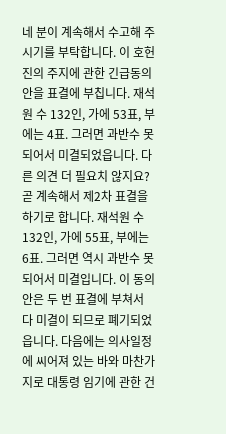네 분이 계속해서 수고해 주시기를 부탁합니다. 이 호헌진의 주지에 관한 긴급동의안을 표결에 부칩니다. 재석원 수 132인, 가에 53표, 부에는 4표. 그러면 과반수 못 되어서 미결되었읍니다. 다른 의견 더 필요치 않지요? 곧 계속해서 제2차 표결을 하기로 합니다. 재석원 수 132인, 가에 55표, 부에는 6표. 그러면 역시 과반수 못 되어서 미결입니다. 이 동의안은 두 번 표결에 부쳐서 다 미결이 되므로 폐기되었읍니다. 다음에는 의사일정에 씨어져 있는 바와 마찬가지로 대통령 임기에 관한 건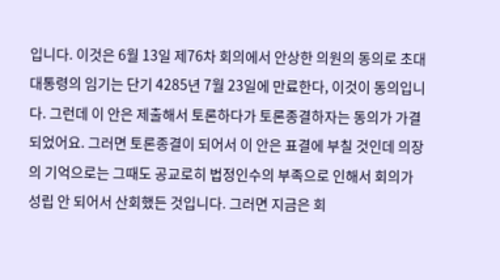입니다. 이것은 6월 13일 제76차 회의에서 안상한 의원의 동의로 초대 대통령의 임기는 단기 4285년 7월 23일에 만료한다, 이것이 동의입니다. 그런데 이 안은 제출해서 토론하다가 토론종결하자는 동의가 가결되었어요. 그러면 토론종결이 되어서 이 안은 표결에 부칠 것인데 의장의 기억으로는 그때도 공교로히 법정인수의 부족으로 인해서 회의가 성립 안 되어서 산회했든 것입니다. 그러면 지금은 회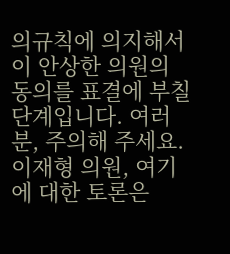의규칙에 의지해서 이 안상한 의원의 동의를 표결에 부칠 단계입니다. 여러분, 주의해 주세요. 이재형 의원, 여기에 대한 토론은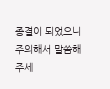종결이 되었으니 주의해서 말씀해 주세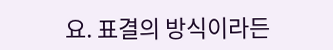요. 표결의 방식이라든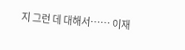지 그런 데 대해서…… 이재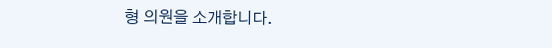형 의원을 소개합니다.